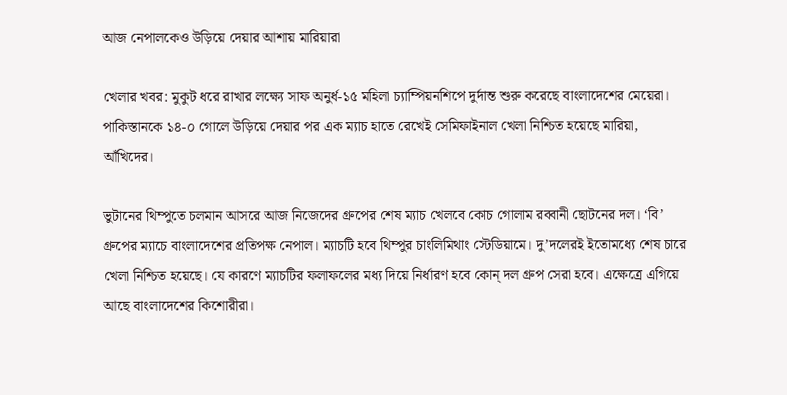আজ নেপালকেও উড়িয়ে দেয়ার আশায় মারিয়ারা

খেলার খবর: মুকুট ধরে রাখার লক্ষ্যে সাফ অনুর্ধ-১৫ মহিলা চ্যাম্পিয়নশিপে দুর্দান্ত শুরু করেছে বাংলাদেশের মেয়েরা। পাকিস্তানকে ১৪-০ গোলে উড়িয়ে দেয়ার পর এক ম্যাচ হাতে রেখেই সেমিফাইনাল খেলা নিশ্চিত হয়েছে মারিয়া, আঁখিদের।

ভুটানের থিম্পুতে চলমান আসরে আজ নিজেদের গ্রুপের শেষ ম্যাচ খেলবে কোচ গোলাম রব্বানী ছোটনের দল। ‘বি’ গ্রুপের ম্যাচে বাংলাদেশের প্রতিপক্ষ নেপাল। ম্যাচটি হবে থিম্পুর চাংলিমিথাং স্টেডিয়ামে। দু’দলেরই ইতোমধ্যে শেষ চারে খেলা নিশ্চিত হয়েছে। যে কারণে ম্যাচটির ফলাফলের মধ্য দিয়ে নির্ধারণ হবে কোন্ দল গ্রুপ সেরা হবে। এক্ষেত্রে এগিয়ে আছে বাংলাদেশের কিশোরীরা।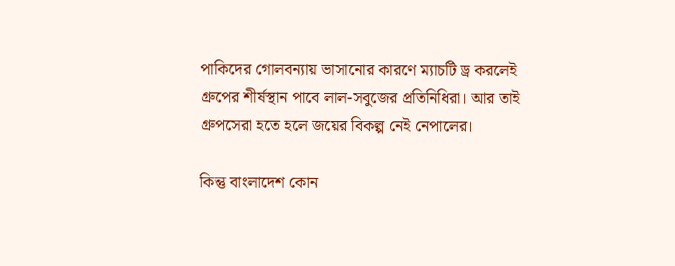পাকিদের গোলবন্যায় ভাসানোর কারণে ম্যাচটি ড্র করলেই গ্রুপের শীর্ষস্থান পাবে লাল-সবুজের প্রতিনিধিরা। আর তাই গ্রুপসেরা হতে হলে জয়ের বিকল্প নেই নেপালের।

কিন্তু বাংলাদেশ কোন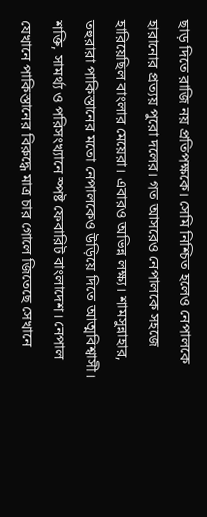ছাড় দিতে রাজি নয় প্রতিপক্ষকে। সেমি নিশ্চিত হলেও নেপালকে হারানোর প্রত্যয় পুরো দলের। গত আসরেও নেপালকে সহজে হারিয়েছিল বাংলার মেয়েরা। এবারও অভিন্ন লক্ষ্য। শামসুন্নাহার, তহুরারা পাকিস্তানের মতো নেপালকেও উড়িয়ে দিতে আত্মবিশ্বাসী। শক্তি, সামর্থ্য ও পরিসংখ্যানে স্পষ্ট ফেবারিট বাংলাদেশ। নেপাল যেখানে পাকিস্তানের বিরুদ্ধে মাত্র চার গোলে জিতেছে সেখানে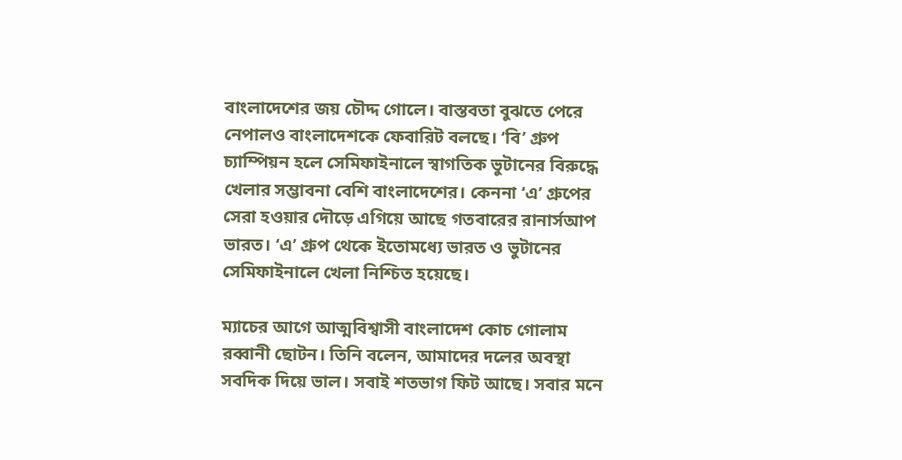বাংলাদেশের জয় চৌদ্দ গোলে। বাস্তবতা বুঝতে পেরে নেপালও বাংলাদেশকে ফেবারিট বলছে। ‘বি’ গ্রুপ চ্যাম্পিয়ন হলে সেমিফাইনালে স্বাগতিক ভুটানের বিরুদ্ধে খেলার সম্ভাবনা বেশি বাংলাদেশের। কেননা ‘এ’ গ্রুপের সেরা হওয়ার দৌড়ে এগিয়ে আছে গতবারের রানার্সআপ ভারত। ‘এ’ গ্রুপ থেকে ইতোমধ্যে ভারত ও ভুটানের সেমিফাইনালে খেলা নিশ্চিত হয়েছে।

ম্যাচের আগে আত্মবিশ্বাসী বাংলাদেশ কোচ গোলাম রব্বানী ছোটন। তিনি বলেন, আমাদের দলের অবস্থা সবদিক দিয়ে ভাল। সবাই শতভাগ ফিট আছে। সবার মনে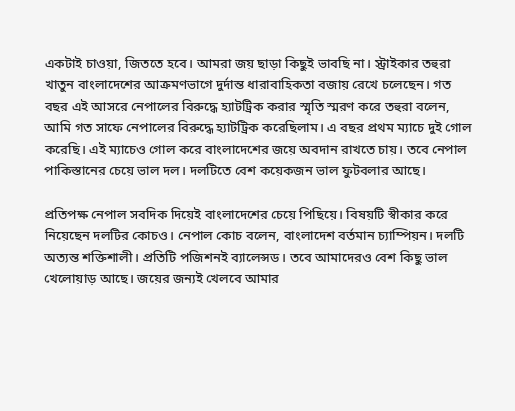একটাই চাওয়া, জিততে হবে। আমরা জয় ছাড়া কিছুই ভাবছি না। স্ট্রাইকার তহুরা খাতুন বাংলাদেশের আক্রমণভাগে দুর্দান্ত ধারাবাহিকতা বজায় রেখে চলেছেন। গত বছর এই আসরে নেপালের বিরুদ্ধে হ্যাটট্রিক করার স্মৃতি স্মরণ করে তহুরা বলেন, আমি গত সাফে নেপালের বিরুদ্ধে হ্যাটট্রিক করেছিলাম। এ বছর প্রথম ম্যাচে দুই গোল করেছি। এই ম্যাচেও গোল করে বাংলাদেশের জয়ে অবদান রাখতে চায়। তবে নেপাল পাকিস্তানের চেয়ে ভাল দল। দলটিতে বেশ কয়েকজন ভাল ফুটবলার আছে।

প্রতিপক্ষ নেপাল সবদিক দিয়েই বাংলাদেশের চেয়ে পিছিয়ে। বিষয়টি স্বীকার করে নিয়েছেন দলটির কোচও। নেপাল কোচ বলেন, বাংলাদেশ বর্তমান চ্যাম্পিয়ন। দলটি অত্যন্ত শক্তিশালী। প্রতিটি পজিশনই ব্যালেন্সড। তবে আমাদেরও বেশ কিছু ভাল খেলোয়াড় আছে। জয়ের জন্যই খেলবে আমার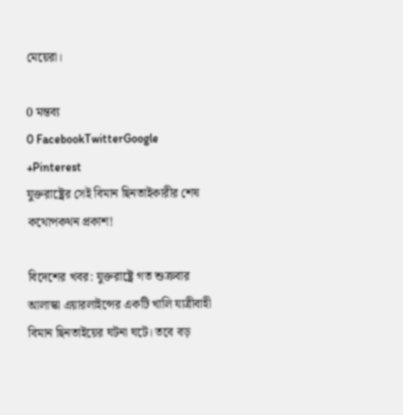মেয়েরা।

0 মন্তব্য
0 FacebookTwitterGoogle +Pinterest
যুক্তরাষ্ট্রের সেই বিমান ছিনতাইকারীর শেষ কথোপকথন প্রকাশ!

বিদেশের খবর: যুক্তরাষ্ট্রে গত শুক্রবার আলাস্কা এয়ারলাইন্সের একটি খালি যাত্রীবাহী বিমান ছিনতাইয়ের ঘটনা ঘটে। তবে বড়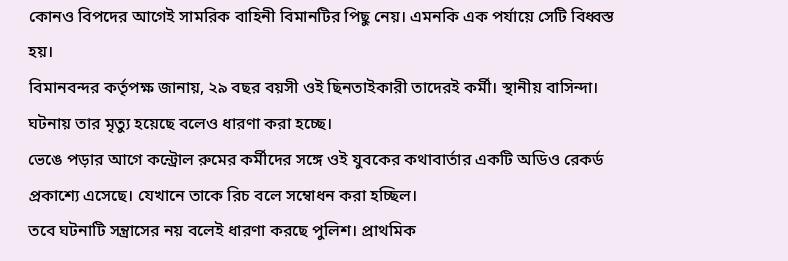কোনও বিপদের আগেই সামরিক বাহিনী বিমানটির পিছু নেয়। এমনকি এক পর্যায়ে সেটি বিধ্বস্ত হয়।
বিমানবন্দর কর্তৃপক্ষ জানায়, ২৯ বছর বয়সী ওই ছিনতাইকারী তাদেরই কর্মী। স্থানীয় বাসিন্দা। ঘটনায় তার মৃত্যু হয়েছে বলেও ধারণা করা হচ্ছে।
ভেঙে পড়ার আগে কন্ট্রোল রুমের কর্মীদের সঙ্গে ওই যুবকের কথাবার্তার একটি অডিও রেকর্ড প্রকাশ্যে এসেছে। যেখানে তাকে রিচ বলে সম্বোধন করা হচ্ছিল।
তবে ঘটনাটি সন্ত্রাসের নয় বলেই ধারণা করছে পুলিশ। প্রাথমিক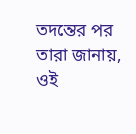তদন্তের পর তারা জানায়, ওই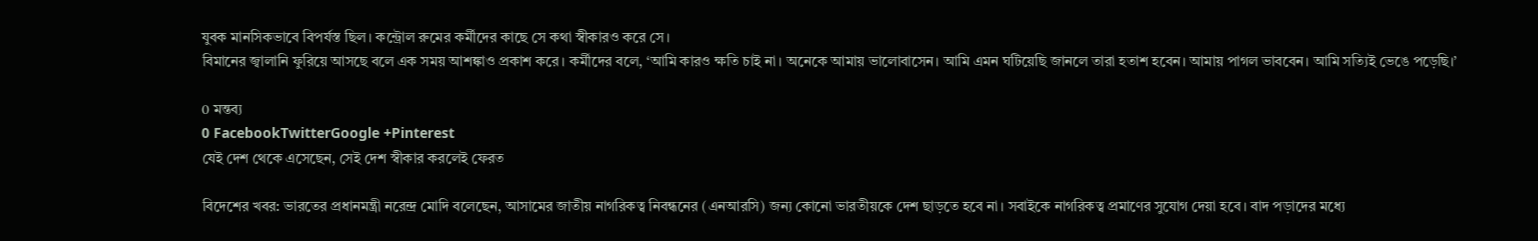যুবক মানসিকভাবে বিপর্যস্ত ছিল। কন্ট্রোল রুমের কর্মীদের কাছে সে কথা স্বীকারও করে সে।
বিমানের জ্বালানি ফুরিয়ে আসছে বলে এক সময় আশঙ্কাও প্রকাশ করে। কর্মীদের বলে, ‘আমি কারও ক্ষতি চাই না। অনেকে আমায় ভালোবাসেন। আমি এমন ঘটিয়েছি জানলে তারা হতাশ হবেন। আমায় পাগল ভাববেন। আমি সত্যিই ভেঙে পড়েছি।’

0 মন্তব্য
0 FacebookTwitterGoogle +Pinterest
যেই দেশ থেকে এসেছেন, সেই দেশ স্বীকার করলেই ফেরত

বিদেশের খবর: ভারতের প্রধানমন্ত্রী নরেন্দ্র মোদি বলেছেন, আসামের জাতীয় নাগরিকত্ব নিবন্ধনের (এনআরসি) জন্য কোনো ভারতীয়কে দেশ ছাড়তে হবে না। সবাইকে নাগরিকত্ব প্রমাণের সুযোগ দেয়া হবে। বাদ পড়াদের মধ্যে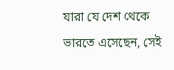যারা যে দেশ থেকে ভারতে এসেছেন, সেই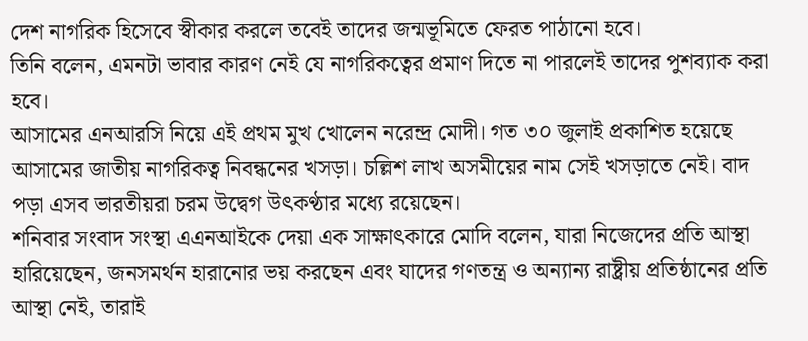দেশ নাগরিক হিসেবে স্বীকার করলে তবেই তাদের জন্মভূমিতে ফেরত পাঠানো হবে।
তিনি বলেন, এমনটা ভাবার কারণ নেই যে নাগরিকত্বের প্রমাণ দিতে না পারলেই তাদের পুশব্যাক করা হবে।
আসামের এনআরসি নিয়ে এই প্রথম মুখ খোলেন নরেন্দ্র মোদী। গত ৩০ জুলাই প্রকাশিত হয়েছে আসামের জাতীয় নাগরিকত্ব নিবন্ধনের খসড়া। চল্লিশ লাখ অসমীয়ের নাম সেই খসড়াতে নেই। বাদ পড়া এসব ভারতীয়রা চরম উদ্বেগ উৎকণ্ঠার মধ্যে রয়েছেন।
শনিবার সংবাদ সংস্থা এএনআইকে দেয়া এক সাক্ষাৎকারে মোদি বলেন, যারা নিজেদের প্রতি আস্থা হারিয়েছেন, জনসমর্থন হারানোর ভয় করছেন এবং যাদের গণতন্ত্র ও অন্যান্য রাষ্ট্রীয় প্রতিষ্ঠানের প্রতি আস্থা নেই, তারাই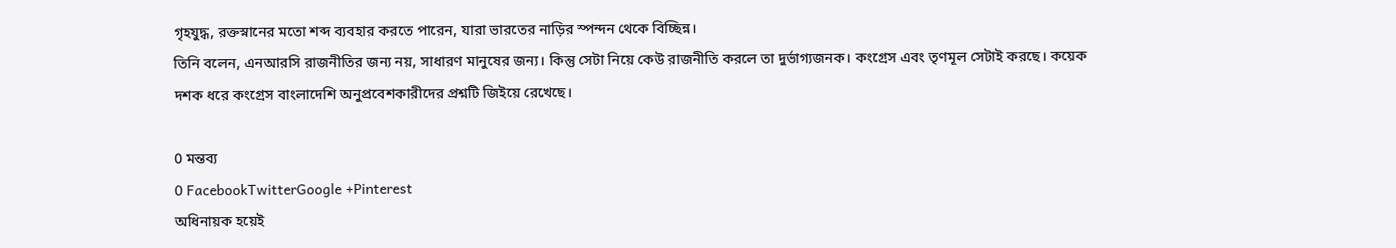গৃহযুদ্ধ, রক্তস্নানের মতো শব্দ ব্যবহার করতে পারেন, যারা ভারতের নাড়ির স্পন্দন থেকে বিচ্ছিন্ন।
তিনি বলেন, এনআরসি রাজনীতির জন্য নয়, সাধারণ মানুষের জন্য। কিন্তু সেটা নিয়ে কেউ রাজনীতি করলে তা দুর্ভাগ্যজনক। কংগ্রেস এবং তৃণমূল সেটাই করছে। কয়েক দশক ধরে কংগ্রেস বাংলাদেশি অনুপ্রবেশকারীদের প্রশ্নটি জিইয়ে রেখেছে।

0 মন্তব্য
0 FacebookTwitterGoogle +Pinterest
অধিনায়ক হয়েই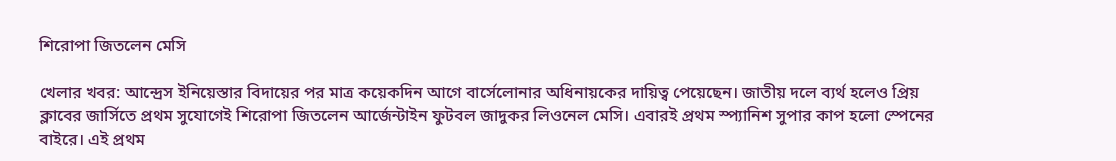শিরোপা জিতলেন মেসি

খেলার খবর: আন্দ্রেস ইনিয়েস্তার বিদায়ের পর মাত্র কয়েকদিন আগে বার্সেলোনার অধিনায়কের দায়িত্ব পেয়েছেন। জাতীয় দলে ব্যর্থ হলেও প্রিয় ক্লাবের জার্সিতে প্রথম সুযোগেই শিরোপা জিতলেন আর্জেন্টাইন ফুটবল জাদুকর লিওনেল মেসি। এবারই প্রথম স্প্যানিশ সুপার কাপ হলো স্পেনের বাইরে। এই প্রথম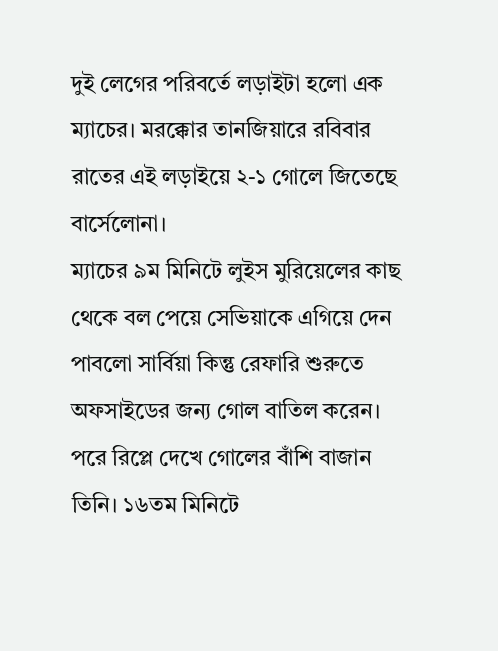দুই লেগের পরিবর্তে লড়াইটা হলো এক ম্যাচের। মরক্কোর তানজিয়ারে রবিবার রাতের এই লড়াইয়ে ২-১ গোলে জিতেছে বার্সেলোনা।
ম্যাচের ৯ম মিনিটে লুইস মুরিয়েলের কাছ থেকে বল পেয়ে সেভিয়াকে এগিয়ে দেন পাবলো সার্বিয়া কিন্তু রেফারি শুরুতে অফসাইডের জন্য গোল বাতিল করেন। পরে রিপ্লে দেখে গোলের বাঁশি বাজান তিনি। ১৬তম মিনিটে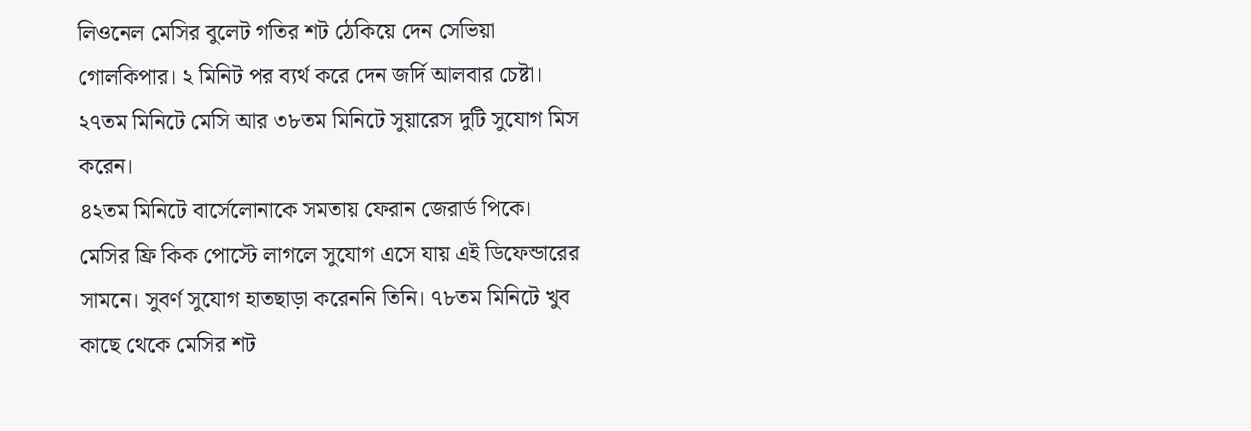লিওনেল মেসির বুলেট গতির শট ঠেকিয়ে দেন সেভিয়া গোলকিপার। ২ মিনিট পর ব্যর্থ করে দেন জর্দি আলবার চেষ্টা। ২৭তম মিনিটে মেসি আর ৩৮তম মিনিটে সুয়ারেস দুটি সুযোগ মিস করেন।
৪২তম মিনিটে বার্সেলোনাকে সমতায় ফেরান জেরার্ড পিকে। মেসির ফ্রি কিক পোস্টে লাগলে সুযোগ এসে যায় এই ডিফেন্ডারের সামনে। সুবর্ণ সুযোগ হাতছাড়া করেননি তিনি। ৭৮তম মিনিটে খুব কাছে থেকে মেসির শট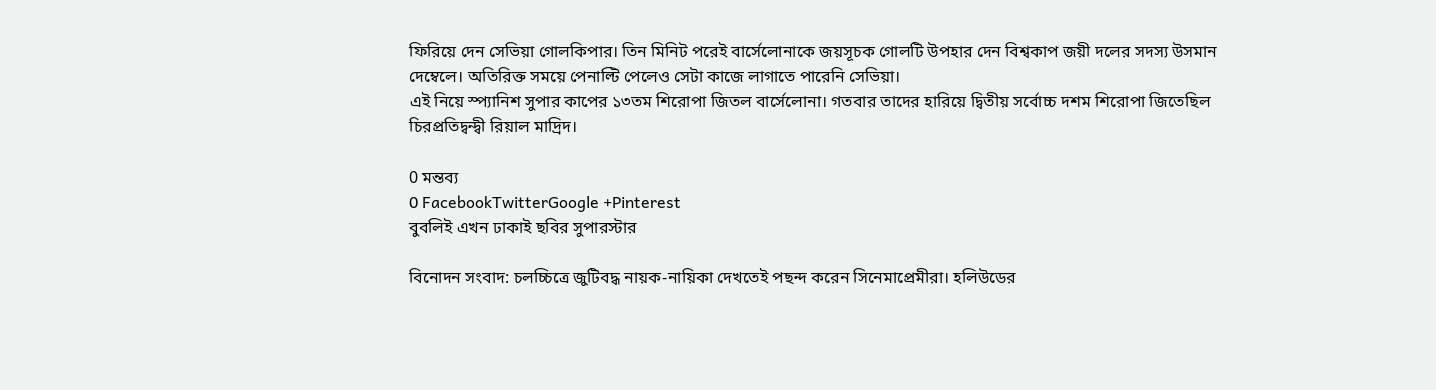ফিরিয়ে দেন সেভিয়া গোলকিপার। তিন মিনিট পরেই বার্সেলোনাকে জয়সূচক গোলটি উপহার দেন বিশ্বকাপ জয়ী দলের সদস্য উসমান দেম্বেলে। অতিরিক্ত সময়ে পেনাল্টি পেলেও সেটা কাজে লাগাতে পারেনি সেভিয়া।
এই নিয়ে স্প্যানিশ সুপার কাপের ১৩তম শিরোপা জিতল বার্সেলোনা। গতবার তাদের হারিয়ে দ্বিতীয় সর্বোচ্চ দশম শিরোপা জিতেছিল চিরপ্রতিদ্বন্দ্বী রিয়াল মাদ্রিদ।

0 মন্তব্য
0 FacebookTwitterGoogle +Pinterest
বুবলিই এখন ঢাকাই ছবির সুপারস্টার

বিনোদন সংবাদ: চলচ্চিত্রে জুটিবদ্ধ নায়ক-নায়িকা দেখতেই পছন্দ করেন সিনেমাপ্রেমীরা। হলিউডের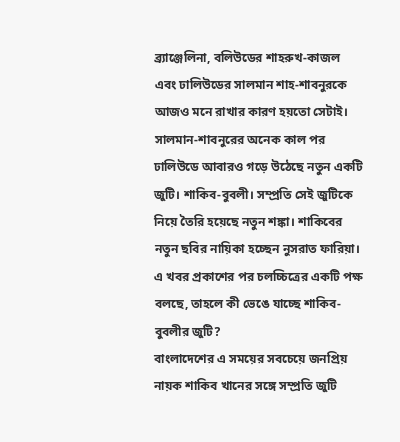ব্র্যাঞ্জেলিনা, বলিউডের শাহরুখ-কাজল এবং ঢালিউডের সালমান শাহ-শাবনুরকে আজও মনে রাখার কারণ হয়তো সেটাই। সালমান-শাবনুরের অনেক কাল পর ঢালিউডে আবারও গড়ে উঠেছে নতুন একটি জুটি। শাকিব-বুবলী। সম্প্রতি সেই জুটিকে নিয়ে তৈরি হয়েছে নতুন শঙ্কা। শাকিবের নতুন ছবির নায়িকা হচ্ছেন নুসরাত ফারিয়া। এ খবর প্রকাশের পর চলচ্চিত্রের একটি পক্ষ বলছে, তাহলে কী ভেঙে যাচ্ছে শাকিব-বুবলীর জুটি?
বাংলাদেশের এ সময়ের সবচেয়ে জনপ্রিয় নায়ক শাকিব খানের সঙ্গে সম্প্রতি জুটি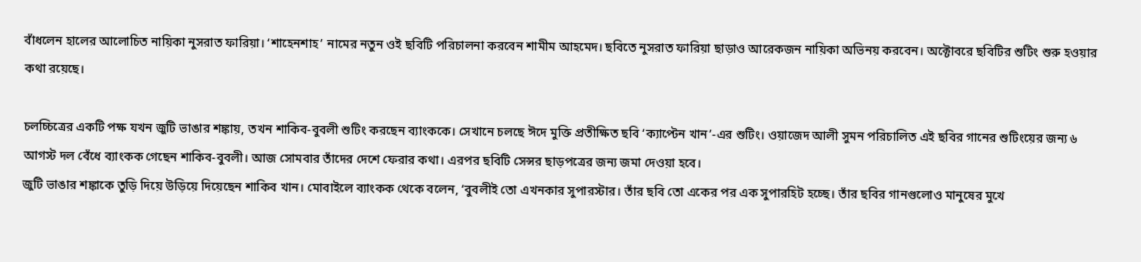বাঁধলেন হালের আলোচিত নায়িকা নুসরাত ফারিয়া। ‘শাহেনশাহ’ নামের নতুন ওই ছবিটি পরিচালনা করবেন শামীম আহমেদ। ছবিতে নুসরাত ফারিয়া ছাড়াও আরেকজন নায়িকা অভিনয় করবেন। অক্টোবরে ছবিটির শুটিং শুরু হওয়ার কথা রয়েছে।

চলচ্চিত্রের একটি পক্ষ যখন জুটি ভাঙার শঙ্কায়, তখন শাকিব-বুবলী শুটিং করছেন ব্যাংককে। সেখানে চলছে ঈদে মুক্তি প্রতীক্ষিত ছবি ‘ক্যাপ্টেন খান’-এর শুটিং। ওয়াজেদ আলী সুমন পরিচালিত এই ছবির গানের শুটিংয়ের জন্য ৬ আগস্ট দল বেঁধে ব্যাংকক গেছেন শাকিব-বুবলী। আজ সোমবার তাঁদের দেশে ফেরার কথা। এরপর ছবিটি সেন্সর ছাড়পত্রের জন্য জমা দেওয়া হবে।
জুটি ভাঙার শঙ্কাকে তুড়ি দিয়ে উড়িয়ে দিয়েছেন শাকিব খান। মোবাইলে ব্যাংকক থেকে বলেন, ‘বুবলীই তো এখনকার সুপারস্টার। তাঁর ছবি তো একের পর এক সুপারহিট হচ্ছে। তাঁর ছবির গানগুলোও মানুষের মুখে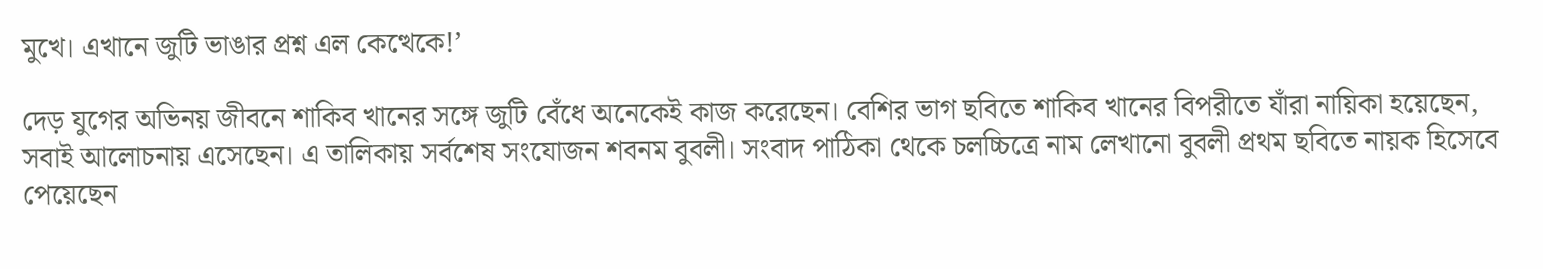মুখে। এখানে জুটি ভাঙার প্রশ্ন এল কেত্থেকে!’

দেড় যুগের অভিনয় জীবনে শাকিব খানের সঙ্গে জুটি বেঁধে অনেকেই কাজ করেছেন। বেশির ভাগ ছবিতে শাকিব খানের বিপরীতে যাঁরা নায়িকা হয়েছেন, সবাই আলোচনায় এসেছেন। এ তালিকায় সর্বশেষ সংযোজন শবনম বুবলী। সংবাদ পাঠিকা থেকে চলচ্চিত্রে নাম লেখানো বুবলী প্রথম ছবিতে নায়ক হিসেবে পেয়েছেন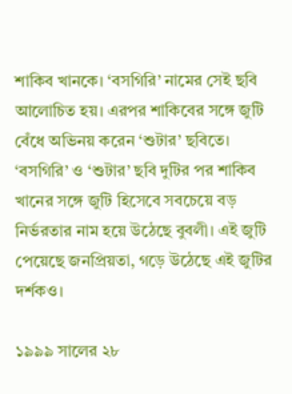শাকিব খানকে। ‘বসগিরি’ নামের সেই ছবি আলোচিত হয়। এরপর শাকিবের সঙ্গে জুটি বেঁধে অভিনয় করেন ‘শুটার’ ছবিতে। ‘বসগিরি’ ও ‘শুটার’ ছবি দুটির পর শাকিব খানের সঙ্গে জুটি হিসেবে সবচেয়ে বড় নির্ভরতার নাম হয়ে উঠেছে বুবলী। এই জুটি পেয়েছে জনপ্রিয়তা, গড়ে উঠেছে এই জুটির দর্শকও।

১৯৯৯ সালের ২৮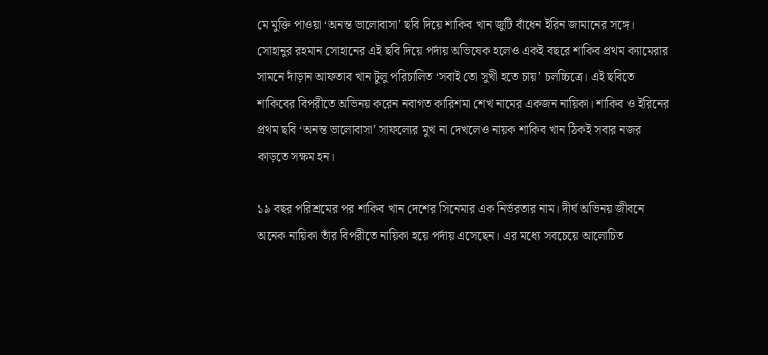মে মুক্তি পাওয়া ‘অনন্ত ভালোবাসা’ ছবি দিয়ে শাকিব খান জুটি বাঁধেন ইরিন জামানের সঙ্গে। সোহানুর রহমান সোহানের এই ছবি দিয়ে পর্দায় অভিষেক হলেও একই বছরে শাকিব প্রথম ক্যামেরার সামনে দাঁড়ান আফতাব খান টুলু পরিচালিত ‘সবাই তো সুখী হতে চায়’ চলচ্চিত্রে। এই ছবিতে শাকিবের বিপরীতে অভিনয় করেন নবাগত কারিশমা শেখ নামের একজন নায়িকা। শাকিব ও ইরিনের প্রথম ছবি ‘অনন্ত ভালোবাসা’ সাফল্যের মুখ না দেখলেও নায়ক শাকিব খান ঠিকই সবার নজর কাড়তে সক্ষম হন।

১৯ বছর পরিশ্রমের পর শাকিব খান দেশের সিনেমার এক নির্ভরতার নাম। দীর্ঘ অভিনয় জীবনে অনেক নায়িকা তাঁর বিপরীতে নায়িকা হয়ে পর্দায় এসেছেন। এর মধ্যে সবচেয়ে আলোচিত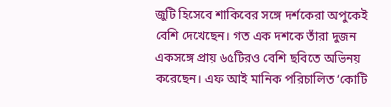জুটি হিসেবে শাকিবের সঙ্গে দর্শকেরা অপুকেই বেশি দেখেছেন। গত এক দশকে তাঁরা দুজন একসঙ্গে প্রায় ৬৫টিরও বেশি ছবিতে অভিনয় করেছেন। এফ আই মানিক পরিচালিত ‘কোটি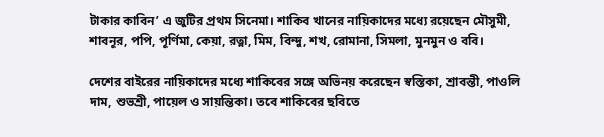টাকার কাবিন’ এ জুটির প্রথম সিনেমা। শাকিব খানের নায়িকাদের মধ্যে রয়েছেন মৌসুমী, শাবনূর, পপি, পূর্ণিমা, কেয়া, রত্না, মিম, বিন্দু, শখ, রোমানা, সিমলা, মুনমুন ও ববি।

দেশের বাইরের নায়িকাদের মধ্যে শাকিবের সঙ্গে অভিনয় করেছেন স্বস্তিকা, শ্রাবন্তী, পাওলি দাম, শুভশ্রী, পায়েল ও সায়ন্তিকা। তবে শাকিবের ছবিতে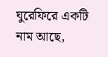ঘুরেফিরে একটি নাম আছে,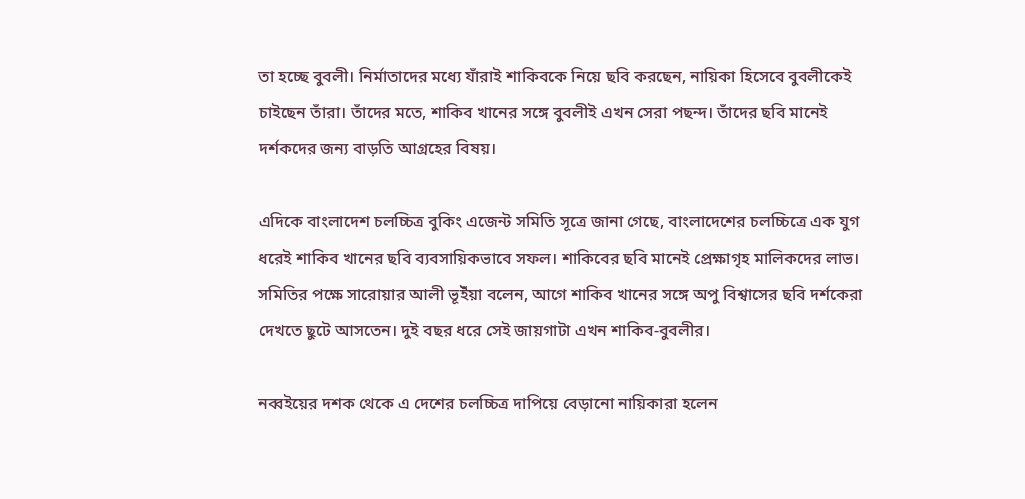তা হচ্ছে বুবলী। নির্মাতাদের মধ্যে যাঁরাই শাকিবকে নিয়ে ছবি করছেন, নায়িকা হিসেবে বুবলীকেই চাইছেন তাঁরা। তাঁদের মতে, শাকিব খানের সঙ্গে বুবলীই এখন সেরা পছন্দ। তাঁদের ছবি মানেই দর্শকদের জন্য বাড়তি আগ্রহের বিষয়।

এদিকে বাংলাদেশ চলচ্চিত্র বুকিং এজেন্ট সমিতি সূত্রে জানা গেছে, বাংলাদেশের চলচ্চিত্রে এক যুগ ধরেই শাকিব খানের ছবি ব্যবসায়িকভাবে সফল। শাকিবের ছবি মানেই প্রেক্ষাগৃহ মালিকদের লাভ। সমিতির পক্ষে সারোয়ার আলী ভূইঁয়া বলেন, আগে শাকিব খানের সঙ্গে অপু বিশ্বাসের ছবি দর্শকেরা দেখতে ছুটে আসতেন। দুই বছর ধরে সেই জায়গাটা এখন শাকিব-বুবলীর।

নব্বইয়ের দশক থেকে এ দেশের চলচ্চিত্র দাপিয়ে বেড়ানো নায়িকারা হলেন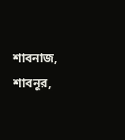শাবনাজ, শাবনূর,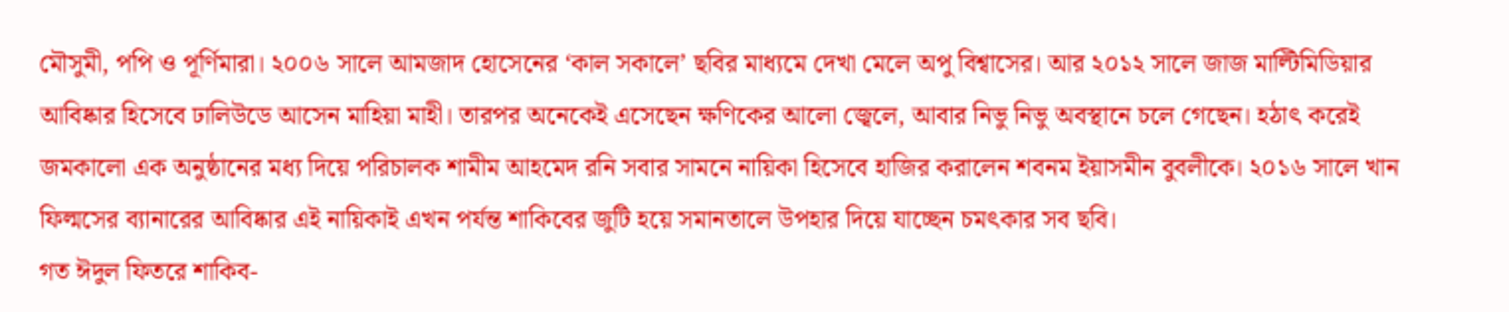মৌসুমী, পপি ও পূর্ণিমারা। ২০০৬ সালে আমজাদ হোসেনের ‘কাল সকালে’ ছবির মাধ্যমে দেখা মেলে অপু বিশ্বাসের। আর ২০১২ সালে জাজ মাল্টিমিডিয়ার আবিষ্কার হিসেবে ঢালিউডে আসেন মাহিয়া মাহী। তারপর অনেকেই এসেছেন ক্ষণিকের আলো জ্বেলে, আবার নিভু নিভু অবস্থানে চলে গেছেন। হঠাৎ করেই জমকালো এক অনুষ্ঠানের মধ্য দিয়ে পরিচালক শামীম আহমেদ রনি সবার সামনে নায়িকা হিসেবে হাজির করালেন শবনম ইয়াসমীন বুবলীকে। ২০১৬ সালে খান ফিল্মসের ব্যানারের আবিষ্কার এই নায়িকাই এখন পর্যন্ত শাকিবের জুটি হয়ে সমানতালে উপহার দিয়ে যাচ্ছেন চমৎকার সব ছবি।
গত ঈদুল ফিতরে শাকিব-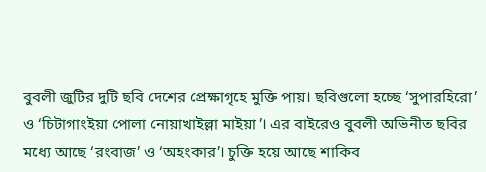বুবলী জুটির দুটি ছবি দেশের প্রেক্ষাগৃহে মুক্তি পায়। ছবিগুলো হচ্ছে ‘সুপারহিরো’ ও ‘চিটাগাংইয়া পোলা নোয়াখাইল্লা মাইয়া’। এর বাইরেও বুবলী অভিনীত ছবির মধ্যে আছে ‘রংবাজ’ ও ‘অহংকার’। চুক্তি হয়ে আছে শাকিব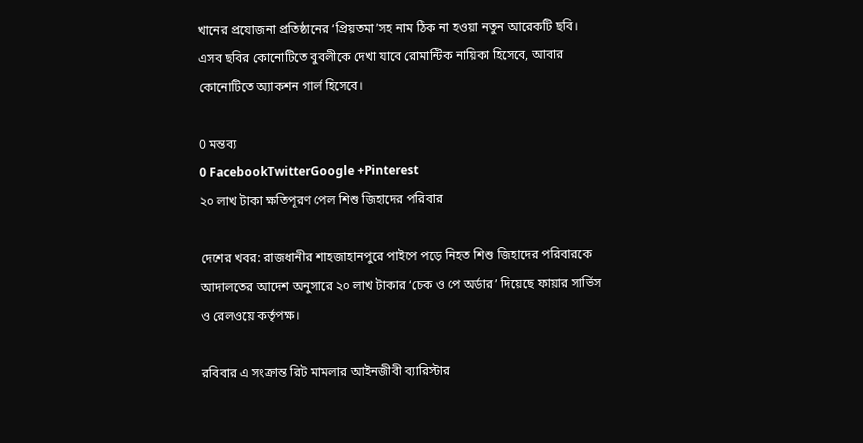খানের প্রযোজনা প্রতিষ্ঠানের ‘প্রিয়তমা’সহ নাম ঠিক না হওয়া নতুন আরেকটি ছবি। এসব ছবির কোনোটিতে বুবলীকে দেখা যাবে রোমান্টিক নায়িকা হিসেবে, আবার কোনোটিতে অ্যাকশন গার্ল হিসেবে।

0 মন্তব্য
0 FacebookTwitterGoogle +Pinterest
২০ লাখ টাকা ক্ষতিপূরণ পেল শিশু জিহাদের পরিবার

দেশের খবর: রাজধানীর শাহজাহানপুরে পাইপে পড়ে নিহত শিশু জিহাদের পরিবারকে আদালতের আদেশ অনুসারে ২০ লাখ টাকার ‘চেক ও পে অর্ডার’ দিয়েছে ফায়ার সার্ভিস ও রেলওয়ে কর্তৃপক্ষ।

রবিবার এ সংক্রান্ত রিট মামলার আইনজীবী ব্যারিস্টার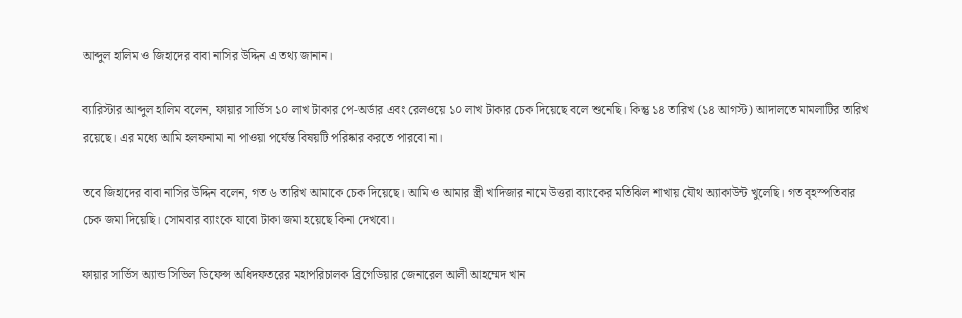আব্দুল হালিম ও জিহাদের বাবা নাসির উদ্দিন এ তথ্য জানান।

ব্যারিস্টার আব্দুল হালিম বলেন, ফায়ার সার্ভিস ১০ লাখ টাকার পে-অর্ডার এবং রেলওয়ে ১০ লাখ টাকার চেক দিয়েছে বলে শুনেছি। কিন্তু ১৪ তারিখ (১৪ আগস্ট) আদালতে মামলাটির তারিখ রয়েছে। এর মধ্যে আমি হলফনামা না পাওয়া পর্যেন্ত বিষয়টি পরিষ্কার করতে পারবো না।

তবে জিহাদের বাবা নাসির উদ্দিন বলেন, গত ৬ তারিখ আমাকে চেক দিয়েছে। আমি ও আমার স্ত্রী খাদিজার নামে উত্তরা ব্যাংকের মতিঝিল শাখায় যৌথ অ্যাকাউন্ট খুলেছি। গত বৃহস্পতিবার চেক জমা দিয়েছি। সোমবার ব্যাংকে যাবো টাকা জমা হয়েছে কিনা দেখবো।

ফায়ার সার্ভিস অ্যান্ড সিভিল ডিফেন্স অধিদফতরের মহাপরিচালক ব্রিগেডিয়ার জেনারেল আলী আহম্মেদ খান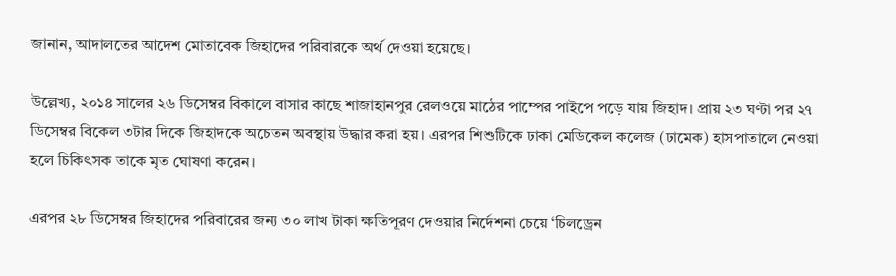জানান, আদালতের আদেশ মোতাবেক জিহাদের পরিবারকে অর্থ দেওয়া হয়েছে।

উল্লেখ্য, ২০১৪ সালের ২৬ ডিসেম্বর বিকালে বাসার কাছে শাজাহানপুর রেলওয়ে মাঠের পাম্পের পাইপে পড়ে যায় জিহাদ। প্রায় ২৩ ঘণ্টা পর ২৭ ডিসেম্বর বিকেল ৩টার দিকে জিহাদকে অচেতন অবস্থায় উদ্ধার করা হয়। এরপর শিশুটিকে ঢাকা মেডিকেল কলেজ (ঢামেক) হাসপাতালে নেওয়া হলে চিকিৎসক তাকে মৃত ঘোষণা করেন।

এরপর ২৮ ডিসেম্বর জিহাদের পরিবারের জন্য ৩০ লাখ টাকা ক্ষতিপূরণ দেওয়ার নির্দেশনা চেয়ে ‘চিলড্রেন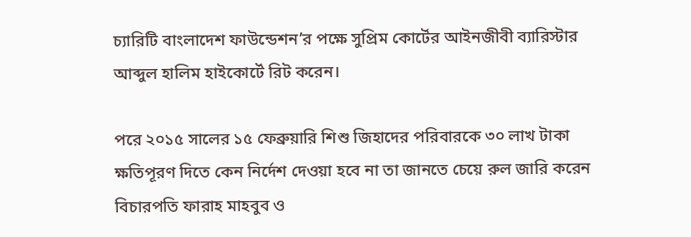চ্যারিটি বাংলাদেশ ফাউন্ডেশন’র পক্ষে সুপ্রিম কোর্টের আইনজীবী ব্যারিস্টার আব্দুল হালিম হাইকোর্টে রিট করেন।

পরে ২০১৫ সালের ১৫ ফেব্রুয়ারি শিশু জিহাদের পরিবারকে ৩০ লাখ টাকা ক্ষতিপূরণ দিতে কেন নির্দেশ দেওয়া হবে না তা জানতে চেয়ে রুল জারি করেন বিচারপতি ফারাহ মাহবুব ও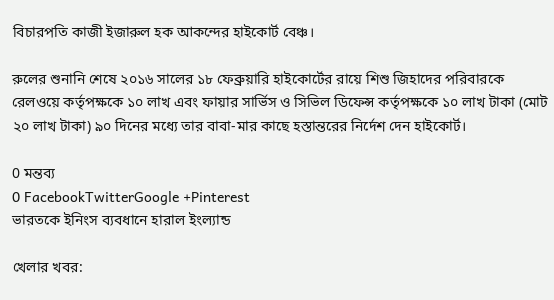বিচারপতি কাজী ইজারুল হক আকন্দের হাইকোর্ট বেঞ্চ।

রুলের শুনানি শেষে ২০১৬ সালের ১৮ ফেব্রুয়ারি হাইকোর্টের রায়ে শিশু জিহাদের পরিবারকে রেলওয়ে কর্তৃপক্ষকে ১০ লাখ এবং ফায়ার সার্ভিস ও সিভিল ডিফেন্স কর্তৃপক্ষকে ১০ লাখ টাকা (মোট ২০ লাখ টাকা) ৯০ দিনের মধ্যে তার বাবা-মার কাছে হস্তান্তরের নির্দেশ দেন হাইকোর্ট।

0 মন্তব্য
0 FacebookTwitterGoogle +Pinterest
ভারতকে ইনিংস ব্যবধানে হারাল ইংল্যান্ড

খেলার খবর: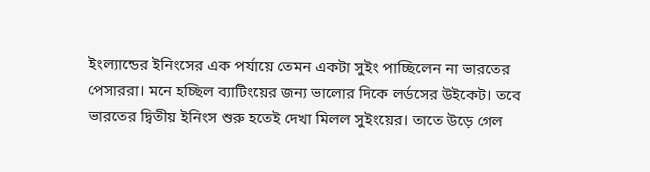ইংল্যান্ডের ইনিংসের এক পর্যায়ে তেমন একটা সুইং পাচ্ছিলেন না ভারতের পেসাররা। মনে হচ্ছিল ব্যাটিংয়ের জন্য ভালোর দিকে লর্ডসের উইকেট। তবে ভারতের দ্বিতীয় ইনিংস শুরু হতেই দেখা মিলল সুইংয়ের। তাতে উড়ে গেল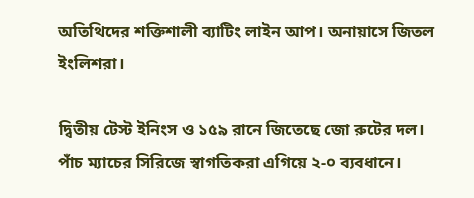অতিথিদের শক্তিশালী ব্যাটিং লাইন আপ। অনায়াসে জিতল ইংলিশরা।

দ্বিতীয় টেস্ট ইনিংস ও ১৫৯ রানে জিতেছে জো রুটের দল। পাঁচ ম্যাচের সিরিজে স্বাগতিকরা এগিয়ে ২-০ ব্যবধানে।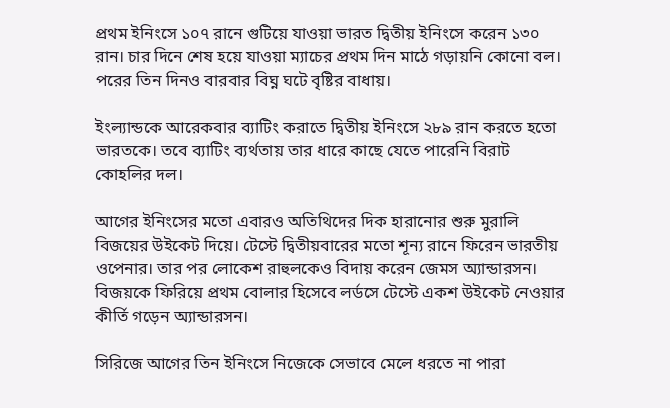প্রথম ইনিংসে ১০৭ রানে গুটিয়ে যাওয়া ভারত দ্বিতীয় ইনিংসে করেন ১৩০ রান। চার দিনে শেষ হয়ে যাওয়া ম্যাচের প্রথম দিন মাঠে গড়ায়নি কোনো বল। পরের তিন দিনও বারবার বিঘ্ন ঘটে বৃষ্টির বাধায়।

ইংল্যান্ডকে আরেকবার ব্যাটিং করাতে দ্বিতীয় ইনিংসে ২৮৯ রান করতে হতো ভারতকে। তবে ব্যাটিং ব্যর্থতায় তার ধারে কাছে যেতে পারেনি বিরাট কোহলির দল।

আগের ইনিংসের মতো এবারও অতিথিদের দিক হারানোর শুরু মুরালি বিজয়ের উইকেট দিয়ে। টেস্টে দ্বিতীয়বারের মতো শূন্য রানে ফিরেন ভারতীয় ওপেনার। তার পর লোকেশ রাহুলকেও বিদায় করেন জেমস অ্যান্ডারসন।
বিজয়কে ফিরিয়ে প্রথম বোলার হিসেবে লর্ডসে টেস্টে একশ উইকেট নেওয়ার কীর্তি গড়েন অ্যান্ডারসন।

সিরিজে আগের তিন ইনিংসে নিজেকে সেভাবে মেলে ধরতে না পারা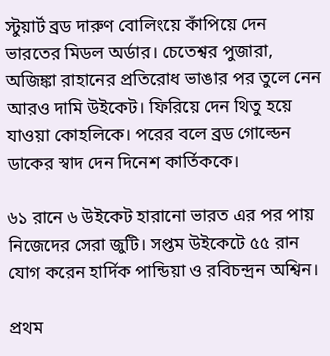স্টুয়ার্ট ব্রড দারুণ বোলিংয়ে কাঁপিয়ে দেন ভারতের মিডল অর্ডার। চেতেশ্বর পুজারা, অজিঙ্কা রাহানের প্রতিরোধ ভাঙার পর তুলে নেন আরও দামি উইকেট। ফিরিয়ে দেন থিতু হয়ে যাওয়া কোহলিকে। পরের বলে ব্রড গোল্ডেন ডাকের স্বাদ দেন দিনেশ কার্তিককে।

৬১ রানে ৬ উইকেট হারানো ভারত এর পর পায় নিজেদের সেরা জুটি। সপ্তম উইকেটে ৫৫ রান যোগ করেন হার্দিক পান্ডিয়া ও রবিচন্দ্রন অশ্বিন।

প্রথম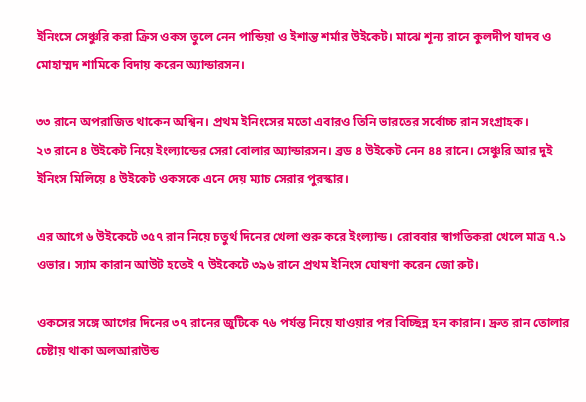ইনিংসে সেঞ্চুরি করা ক্রিস ওকস তুলে নেন পান্ডিয়া ও ইশান্ত শর্মার উইকেট। মাঝে শূন্য রানে কুলদীপ যাদব ও মোহাম্মদ শামিকে বিদায় করেন অ্যান্ডারসন।

৩৩ রানে অপরাজিত থাকেন অশ্বিন। প্রথম ইনিংসের মতো এবারও তিনি ভারতের সর্বোচ্চ রান সংগ্রাহক।
২৩ রানে ৪ উইকেট নিয়ে ইংল্যান্ডের সেরা বোলার অ্যান্ডারসন। ব্রড ৪ উইকেট নেন ৪৪ রানে। সেঞ্চুরি আর দুই ইনিংস মিলিয়ে ৪ উইকেট ওকসকে এনে দেয় ম্যাচ সেরার পুরস্কার।

এর আগে ৬ উইকেটে ৩৫৭ রান নিয়ে চতুর্থ দিনের খেলা শুরু করে ইংল্যান্ড। রোববার স্বাগতিকরা খেলে মাত্র ৭.১ ওভার। স্যাম কারান আউট হতেই ৭ উইকেটে ৩৯৬ রানে প্রথম ইনিংস ঘোষণা করেন জো রুট।

ওকসের সঙ্গে আগের দিনের ৩৭ রানের জুটিকে ৭৬ পর্যন্ত নিয়ে যাওয়ার পর বিচ্ছিন্ন হন কারান। দ্রুত রান তোলার চেষ্টায় থাকা অলআরাউন্ড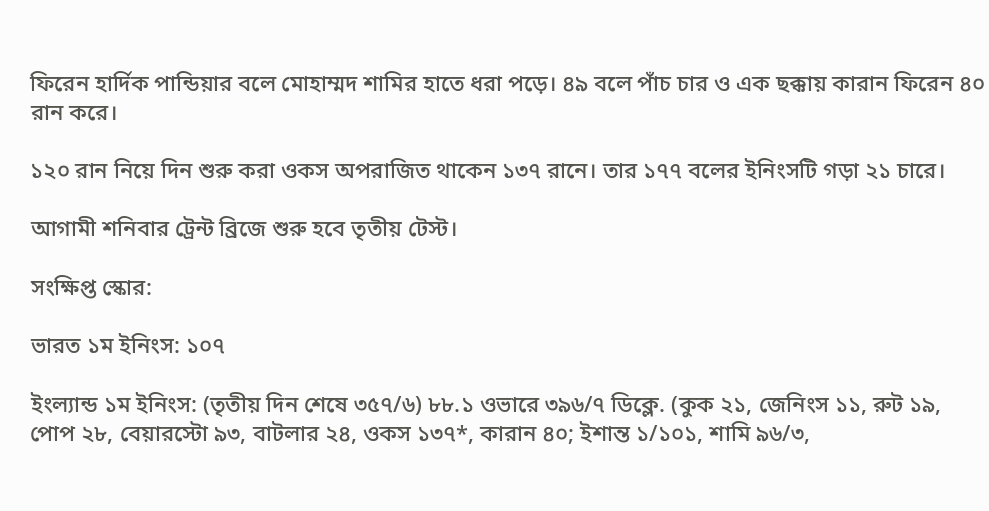ফিরেন হার্দিক পান্ডিয়ার বলে মোহাম্মদ শামির হাতে ধরা পড়ে। ৪৯ বলে পাঁচ চার ও এক ছক্কায় কারান ফিরেন ৪০ রান করে।

১২০ রান নিয়ে দিন শুরু করা ওকস অপরাজিত থাকেন ১৩৭ রানে। তার ১৭৭ বলের ইনিংসটি গড়া ২১ চারে।

আগামী শনিবার ট্রেন্ট ব্রিজে শুরু হবে তৃতীয় টেস্ট।

সংক্ষিপ্ত স্কোর:

ভারত ১ম ইনিংস: ১০৭

ইংল্যান্ড ১ম ইনিংস: (তৃতীয় দিন শেষে ৩৫৭/৬) ৮৮.১ ওভারে ৩৯৬/৭ ডিক্লে. (কুক ২১, জেনিংস ১১, রুট ১৯, পোপ ২৮, বেয়ারস্টো ৯৩, বাটলার ২৪, ওকস ১৩৭*, কারান ৪০; ইশান্ত ১/১০১, শামি ৯৬/৩,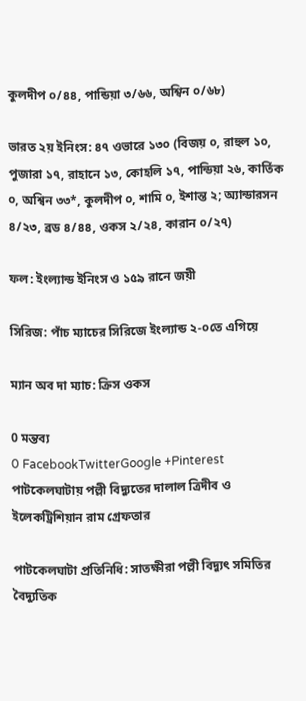কুলদীপ ০/৪৪, পান্ডিয়া ৩/৬৬, অশ্বিন ০/৬৮)

ভারত ২য় ইনিংস: ৪৭ ওভারে ১৩০ (বিজয় ০, রাহুল ১০, পুজারা ১৭, রাহানে ১৩, কোহলি ১৭, পান্ডিয়া ২৬, কার্তিক ০, অশ্বিন ৩৩*, কুলদীপ ০, শামি ০, ইশান্ত ২; অ্যান্ডারসন ৪/২৩, ব্রড ৪/৪৪, ওকস ২/২৪, কারান ০/২৭)

ফল: ইংল্যান্ড ইনিংস ও ১৫৯ রানে জয়ী

সিরিজ: পাঁচ ম্যাচের সিরিজে ইংল্যান্ড ২-০তে এগিয়ে

ম্যান অব দা ম্যাচ: ক্রিস ওকস

0 মন্তব্য
0 FacebookTwitterGoogle +Pinterest
পাটকেলঘাটায় পল্লী বিদ্যুতের দালাল ত্রিদীব ও ইলেকট্রিশিয়ান রাম গ্রেফতার

পাটকেলঘাটা প্রতিনিধি: সাতক্ষীরা পল্লী বিদ্যুৎ সমিতির বৈদ্যুতিক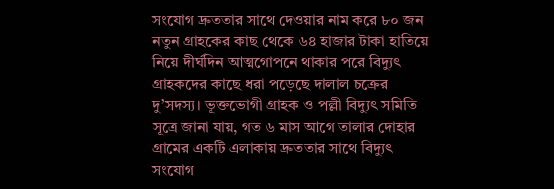সংযোগ দ্রুততার সাথে দেওয়ার নাম করে ৮০ জন নতুন গ্রাহকের কাছ থেকে ৬৪ হাজার টাকা হাতিয়ে নিয়ে দীর্ঘদিন আত্মগোপনে থাকার পরে বিদ্যুৎ গ্রাহকদের কাছে ধরা পড়েছে দালাল চক্রের দু’সদস্য। ভূক্তভোগী গ্রাহক ও পল্লী বিদ্যুৎ সমিতি সূত্রে জানা যায়, গত ৬ মাস আগে তালার দোহার গ্রামের একটি এলাকায় দ্রুততার সাথে বিদ্যুৎ সংযোগ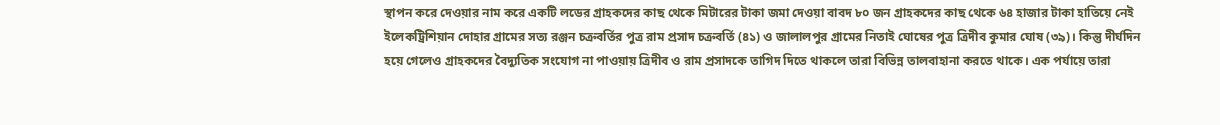স্থাপন করে দেওয়ার নাম করে একটি লডের গ্রাহকদের কাছ থেকে মিটারের টাকা জমা দেওয়া বাবদ ৮০ জন গ্রাহকদের কাছ থেকে ৬৪ হাজার টাকা হাতিয়ে নেই ইলেকট্রিশিয়ান দোহার গ্রামের সত্য রঞ্জন চক্রবর্তির পুত্র রাম প্রসাদ চক্রবর্তি (৪১) ও জালালপুর গ্রামের নিতাই ঘোষের পুত্র ত্রিদীব কুমার ঘোষ (৩৯)। কিন্তু দীর্ঘদিন হয়ে গেলেও গ্রাহকদের বৈদ্যুতিক সংযোগ না পাওয়ায় ত্রিদীব ও রাম প্রসাদকে তাগিদ দিতে থাকলে তারা বিভিন্ন তালবাহানা করতে থাকে। এক পর্যায়ে তারা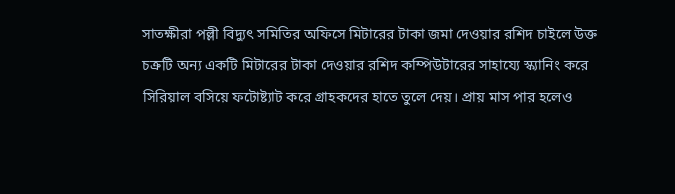সাতক্ষীরা পল্লী বিদ্যুৎ সমিতির অফিসে মিটারের টাকা জমা দেওয়ার রশিদ চাইলে উক্ত চক্রটি অন্য একটি মিটারের টাকা দেওয়ার রশিদ কম্পিউটারের সাহায্যে স্ক্যানিং করে সিরিয়াল বসিয়ে ফটোষ্ট্যাট করে গ্রাহকদের হাতে তুলে দেয়। প্রায় মাস পার হলেও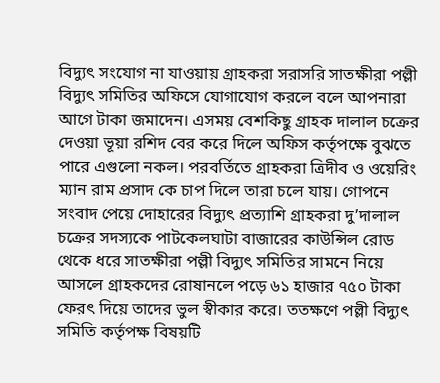বিদ্যুৎ সংযোগ না যাওয়ায় গ্রাহকরা সরাসরি সাতক্ষীরা পল্লী বিদ্যুৎ সমিতির অফিসে যোগাযোগ করলে বলে আপনারা আগে টাকা জমাদেন। এসময় বেশকিছু গ্রাহক দালাল চক্রের দেওয়া ভূয়া রশিদ বের করে দিলে অফিস কর্তৃপক্ষে বুঝতে পারে এগুলো নকল। পরবর্তিতে গ্রাহকরা ত্রিদীব ও ওয়েরিং ম্যান রাম প্রসাদ কে চাপ দিলে তারা চলে যায়। গোপনে সংবাদ পেয়ে দোহারের বিদ্যুৎ প্রত্যাশি গ্রাহকরা দু’দালাল চক্রের সদস্যকে পাটকেলঘাটা বাজারের কাউন্সিল রোড থেকে ধরে সাতক্ষীরা পল্লী বিদ্যুৎ সমিতির সামনে নিয়ে আসলে গ্রাহকদের রোষানলে পড়ে ৬১ হাজার ৭৫০ টাকা ফেরৎ দিয়ে তাদের ভুল স্বীকার করে। ততক্ষণে পল্লী বিদ্যুৎ সমিতি কর্তৃপক্ষ বিষয়টি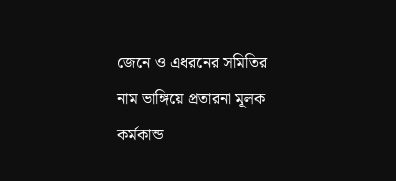জেনে ও এধরনের সমিতির নাম ভাঙ্গিয়ে প্রতারনা মূলক কর্মকান্ড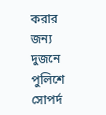করার জন্য দুজনে পুলিশে সোপর্দ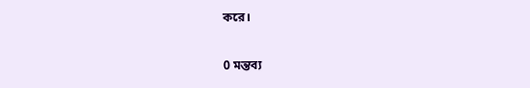করে।

0 মন্তব্য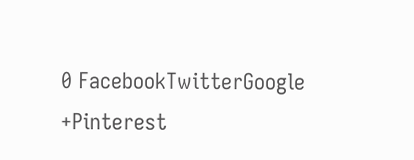0 FacebookTwitterGoogle +Pinterest